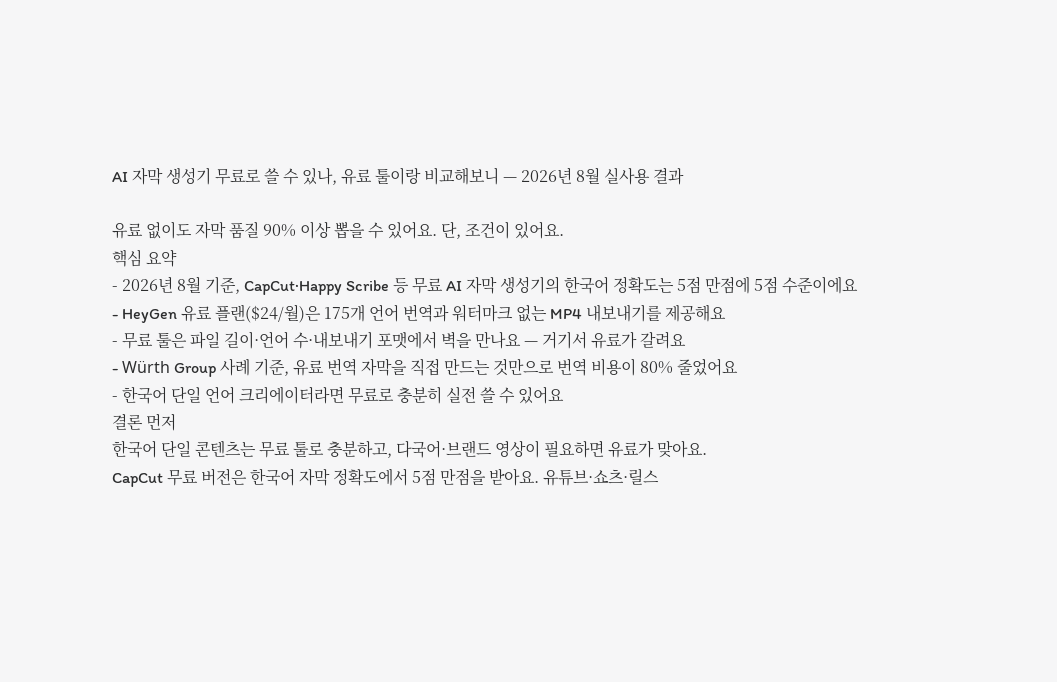AI 자막 생성기 무료로 쓸 수 있나, 유료 툴이랑 비교해보니 — 2026년 8월 실사용 결과

유료 없이도 자막 품질 90% 이상 뽑을 수 있어요. 단, 조건이 있어요.
핵심 요약
- 2026년 8월 기준, CapCut·Happy Scribe 등 무료 AI 자막 생성기의 한국어 정확도는 5점 만점에 5점 수준이에요
- HeyGen 유료 플랜($24/월)은 175개 언어 번역과 워터마크 없는 MP4 내보내기를 제공해요
- 무료 툴은 파일 길이·언어 수·내보내기 포맷에서 벽을 만나요 — 거기서 유료가 갈려요
- Würth Group 사례 기준, 유료 번역 자막을 직접 만드는 것만으로 번역 비용이 80% 줄었어요
- 한국어 단일 언어 크리에이터라면 무료로 충분히 실전 쓸 수 있어요
결론 먼저
한국어 단일 콘텐츠는 무료 툴로 충분하고, 다국어·브랜드 영상이 필요하면 유료가 맞아요.
CapCut 무료 버전은 한국어 자막 정확도에서 5점 만점을 받아요. 유튜브·쇼츠·릴스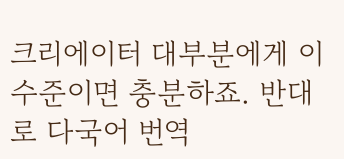크리에이터 대부분에게 이 수준이면 충분하죠. 반대로 다국어 번역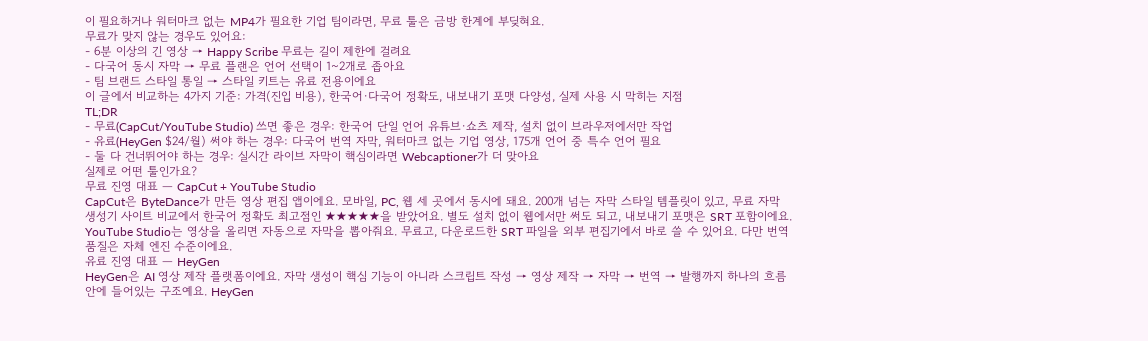이 필요하거나 워터마크 없는 MP4가 필요한 기업 팀이라면, 무료 툴은 금방 한계에 부딪혀요.
무료가 맞지 않는 경우도 있어요:
- 6분 이상의 긴 영상 → Happy Scribe 무료는 길이 제한에 걸려요
- 다국어 동시 자막 → 무료 플랜은 언어 선택이 1~2개로 좁아요
- 팀 브랜드 스타일 통일 → 스타일 키트는 유료 전용이에요
이 글에서 비교하는 4가지 기준: 가격(진입 비용), 한국어·다국어 정확도, 내보내기 포맷 다양성, 실제 사용 시 막히는 지점
TL;DR
- 무료(CapCut/YouTube Studio) 쓰면 좋은 경우: 한국어 단일 언어 유튜브·쇼츠 제작, 설치 없이 브라우저에서만 작업
- 유료(HeyGen $24/월) 써야 하는 경우: 다국어 번역 자막, 워터마크 없는 기업 영상, 175개 언어 중 특수 언어 필요
- 둘 다 건너뛰어야 하는 경우: 실시간 라이브 자막이 핵심이라면 Webcaptioner가 더 맞아요
실제로 어떤 툴인가요?
무료 진영 대표 — CapCut + YouTube Studio
CapCut은 ByteDance가 만든 영상 편집 앱이에요. 모바일, PC, 웹 세 곳에서 동시에 돼요. 200개 넘는 자막 스타일 템플릿이 있고, 무료 자막 생성기 사이트 비교에서 한국어 정확도 최고점인 ★★★★★을 받았어요. 별도 설치 없이 웹에서만 써도 되고, 내보내기 포맷은 SRT 포함이에요.
YouTube Studio는 영상을 올리면 자동으로 자막을 뽑아줘요. 무료고, 다운로드한 SRT 파일을 외부 편집기에서 바로 쓸 수 있어요. 다만 번역 품질은 자체 엔진 수준이에요.
유료 진영 대표 — HeyGen
HeyGen은 AI 영상 제작 플랫폼이에요. 자막 생성이 핵심 기능이 아니라 스크립트 작성 → 영상 제작 → 자막 → 번역 → 발행까지 하나의 흐름 안에 들어있는 구조예요. HeyGen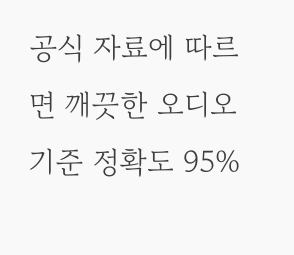공식 자료에 따르면 깨끗한 오디오 기준 정확도 95%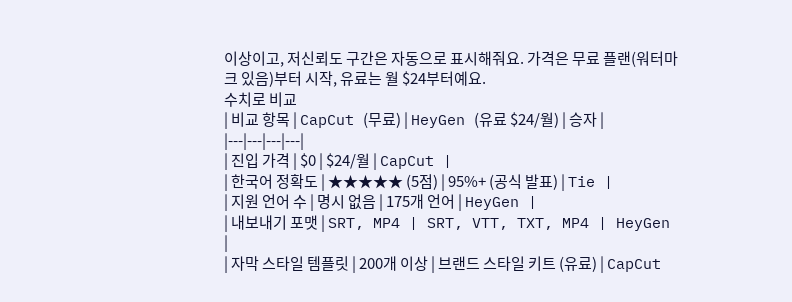이상이고, 저신뢰도 구간은 자동으로 표시해줘요. 가격은 무료 플랜(워터마크 있음)부터 시작, 유료는 월 $24부터예요.
수치로 비교
| 비교 항목 | CapCut (무료) | HeyGen (유료 $24/월) | 승자 |
|---|---|---|---|
| 진입 가격 | $0 | $24/월 | CapCut |
| 한국어 정확도 | ★★★★★ (5점) | 95%+ (공식 발표) | Tie |
| 지원 언어 수 | 명시 없음 | 175개 언어 | HeyGen |
| 내보내기 포맷 | SRT, MP4 | SRT, VTT, TXT, MP4 | HeyGen |
| 자막 스타일 템플릿 | 200개 이상 | 브랜드 스타일 키트 (유료) | CapCut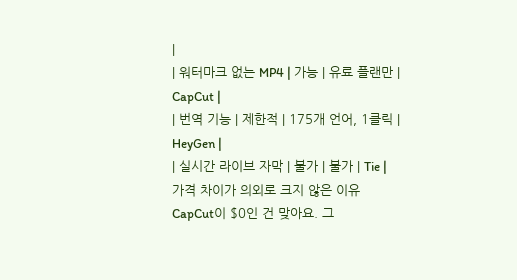|
| 워터마크 없는 MP4 | 가능 | 유료 플랜만 | CapCut |
| 번역 기능 | 제한적 | 175개 언어, 1클릭 | HeyGen |
| 실시간 라이브 자막 | 불가 | 불가 | Tie |
가격 차이가 의외로 크지 않은 이유
CapCut이 $0인 건 맞아요. 그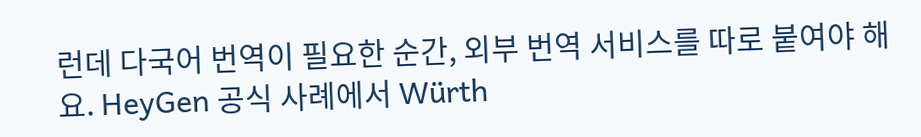런데 다국어 번역이 필요한 순간, 외부 번역 서비스를 따로 붙여야 해요. HeyGen 공식 사례에서 Würth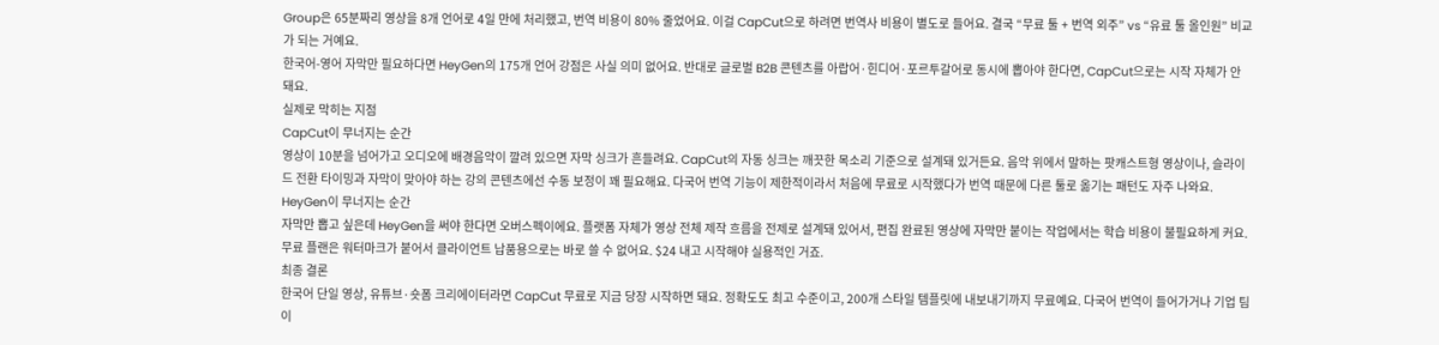Group은 65분짜리 영상을 8개 언어로 4일 만에 처리했고, 번역 비용이 80% 줄었어요. 이걸 CapCut으로 하려면 번역사 비용이 별도로 들어요. 결국 “무료 툴 + 번역 외주” vs “유료 툴 올인원” 비교가 되는 거예요.
한국어-영어 자막만 필요하다면 HeyGen의 175개 언어 강점은 사실 의미 없어요. 반대로 글로벌 B2B 콘텐츠를 아랍어·힌디어·포르투갈어로 동시에 뽑아야 한다면, CapCut으로는 시작 자체가 안 돼요.
실제로 막히는 지점
CapCut이 무너지는 순간
영상이 10분을 넘어가고 오디오에 배경음악이 깔려 있으면 자막 싱크가 흔들려요. CapCut의 자동 싱크는 깨끗한 목소리 기준으로 설계돼 있거든요. 음악 위에서 말하는 팟캐스트형 영상이나, 슬라이드 전환 타이밍과 자막이 맞아야 하는 강의 콘텐츠에선 수동 보정이 꽤 필요해요. 다국어 번역 기능이 제한적이라서 처음에 무료로 시작했다가 번역 때문에 다른 툴로 옮기는 패턴도 자주 나와요.
HeyGen이 무너지는 순간
자막만 뽑고 싶은데 HeyGen을 써야 한다면 오버스펙이에요. 플랫폼 자체가 영상 전체 제작 흐름을 전제로 설계돼 있어서, 편집 완료된 영상에 자막만 붙이는 작업에서는 학습 비용이 불필요하게 커요. 무료 플랜은 워터마크가 붙어서 클라이언트 납품용으로는 바로 쓸 수 없어요. $24 내고 시작해야 실용적인 거죠.
최종 결론
한국어 단일 영상, 유튜브·숏폼 크리에이터라면 CapCut 무료로 지금 당장 시작하면 돼요. 정확도도 최고 수준이고, 200개 스타일 템플릿에 내보내기까지 무료예요. 다국어 번역이 들어가거나 기업 팀이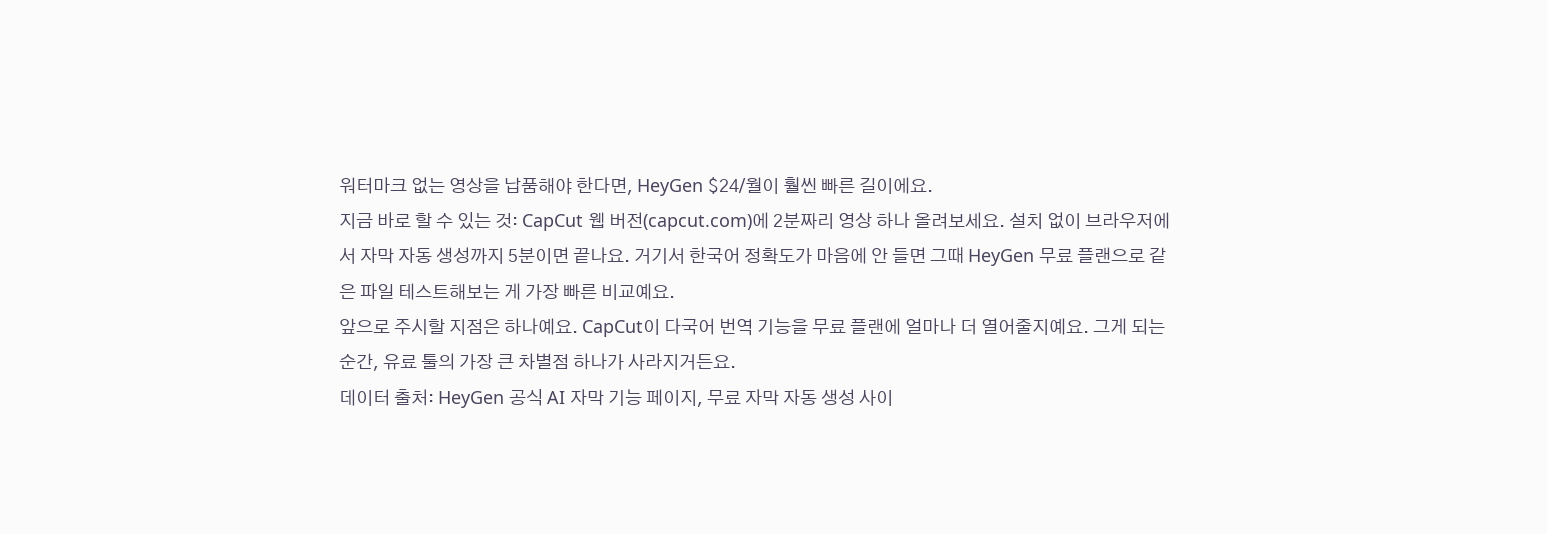워터마크 없는 영상을 납품해야 한다면, HeyGen $24/월이 훨씬 빠른 길이에요.
지금 바로 할 수 있는 것: CapCut 웹 버전(capcut.com)에 2분짜리 영상 하나 올려보세요. 설치 없이 브라우저에서 자막 자동 생성까지 5분이면 끝나요. 거기서 한국어 정확도가 마음에 안 들면 그때 HeyGen 무료 플랜으로 같은 파일 테스트해보는 게 가장 빠른 비교예요.
앞으로 주시할 지점은 하나예요. CapCut이 다국어 번역 기능을 무료 플랜에 얼마나 더 열어줄지예요. 그게 되는 순간, 유료 툴의 가장 큰 차별점 하나가 사라지거든요.
데이터 출처: HeyGen 공식 AI 자막 기능 페이지, 무료 자막 자동 생성 사이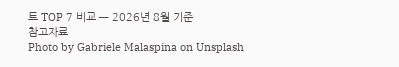트 TOP 7 비교 — 2026년 8월 기준
참고자료
Photo by Gabriele Malaspina on Unsplash